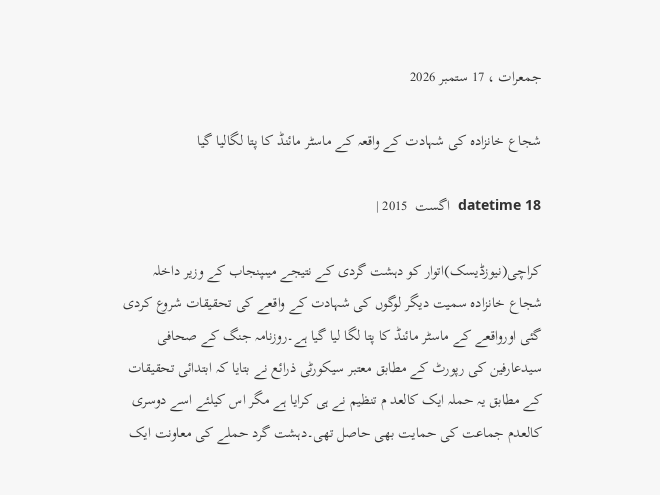جمعرات ، 17 ستمبر 2026

شجاع خانزادہ کی شہادت کے واقعہ کے ماسٹر مائنڈ کا پتا لگالیا گیا

datetime 18  اگست  2015 |

کراچی(نیوزڈیسک)اتوار کو دہشت گردی کے نتیجے میںپنجاب کے وزیر داخلہ شجاع خانزادہ سمیت دیگر لوگوں کی شہادت کے واقعے کی تحقیقات شروع کردی گئی اورواقعے کے ماسٹر مائنڈ کا پتا لگا لیا گیا ہے۔روزنامہ جنگ کے صحافی سیدعارفین کی رپورٹ کے مطابق معتبر سیکورٹی ذرائع نے بتایا کہ ابتدائی تحقیقات کے مطابق یہ حملہ ایک کالعد م تنظیم نے ہی کرایا ہے مگر اس کیلئے اسے دوسری کالعدم جماعت کی حمایت بھی حاصل تھی۔دہشت گرد حملے کی معاونت ایک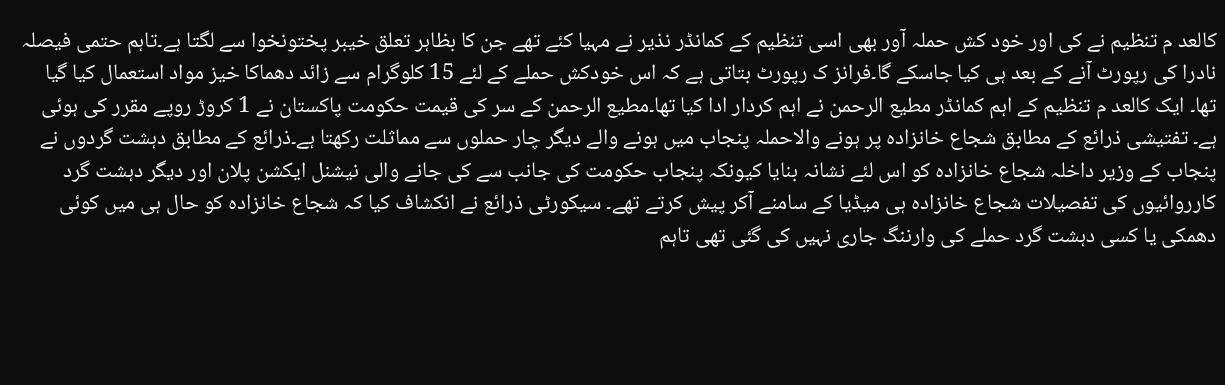کالعد م تنظیم نے کی اور خود کش حملہ آور بھی اسی تنظیم کے کمانڈر نذیر نے مہیا کئے تھے جن کا بظاہر تعلق خیبر پختونخوا سے لگتا ہے۔تاہم حتمی فیصلہ نادرا کی رپورٹ آنے کے بعد ہی کیا جاسکے گا۔فرانز ک رپورٹ بتاتی ہے کہ اس خودکش حملے کے لئے 15 کلوگرام سے زائد دھماکا خیز مواد استعمال کیا گیا تھا۔ ایک کالعد م تنظیم کے اہم کمانڈر مطیع الرحمن نے اہم کردار ادا کیا تھا۔مطیع الرحمن کے سر کی قیمت حکومت پاکستان نے 1 کروڑ روپے مقرر کی ہوئی ہے۔ تفتیشی ذرائع کے مطابق شجاع خانزادہ پر ہونے والاحملہ پنجاب میں ہونے والے دیگر چار حملوں سے مماثلت رکھتا ہے۔ذرائع کے مطابق دہشت گردوں نے پنجاب کے وزیر داخلہ شجاع خانزادہ کو اس لئے نشانہ بنایا کیونکہ پنجاب حکومت کی جانب سے کی جانے والی نیشنل ایکشن پلان اور دیگر دہشت گرد کارروائیوں کی تفصیلات شجاع خانزادہ ہی میڈیا کے سامنے آکر پیش کرتے تھے۔ سیکورٹی ذرائع نے انکشاف کیا کہ شجاع خانزادہ کو حال ہی میں کوئی دھمکی یا کسی دہشت گرد حملے کی وارننگ جاری نہیں کی گئی تھی تاہم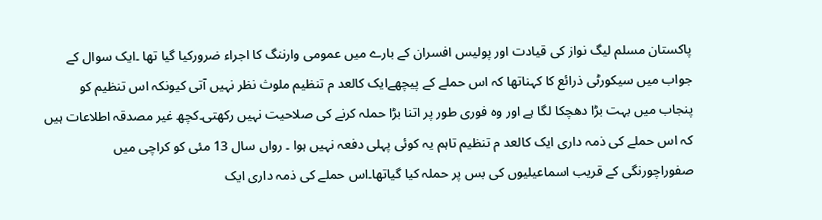پاکستان مسلم لیگ نواز کی قیادت اور پولیس افسران کے بارے میں عمومی وارننگ کا اجراء ضرورکیا گیا تھا ۔ایک سوال کے جواب میں سیکورٹی ذرائع کا کہناتھا کہ اس حملے کے پیچھےایک کالعد م تنظیم ملوث نظر نہیں آتی کیونکہ اس تنظیم کو پنجاب میں بہت بڑا دھچکا لگا ہے اور وہ فوری طور پر اتنا بڑا حملہ کرنے کی صلاحیت نہیں رکھتی۔کچھ غیر مصدقہ اطلاعات ہیں کہ اس حملے کی ذمہ داری ایک کالعد م تنظیم تاہم یہ کوئی پہلی دفعہ نہیں ہوا ۔ رواں سال 13 مئی کو کراچی میں صفوراچورنگی کے قریب اسماعیلیوں کی بس پر حملہ کیا گیاتھا۔اس حملے کی ذمہ داری ایک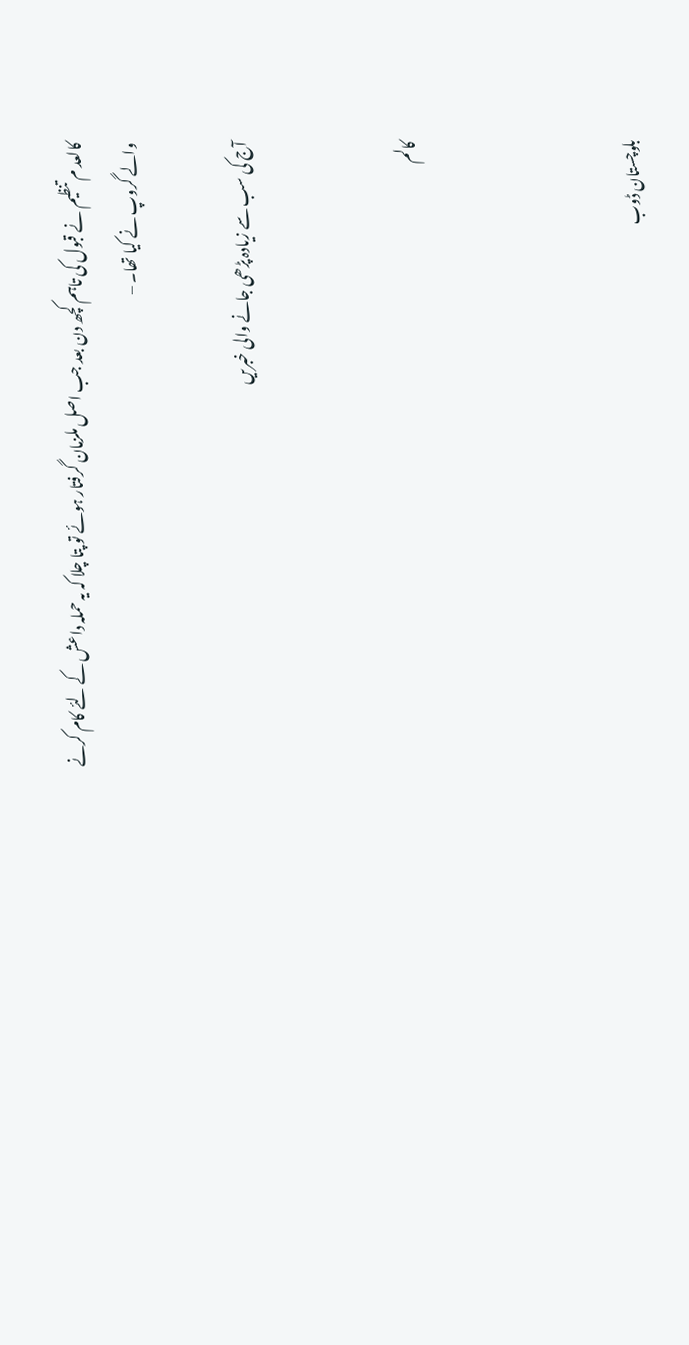کالعد م تنظیم نے قبول کی تاہم کچھ دن بعد جب اصل ملزمان گرفتار ہوئے تو پتا چلا کہ یہ حملہ داعش کے لئے کام کرنے والے گروپ نے کیا تھا۔ –

آج کی سب سے زیادہ پڑھی جانے والی خبریں


کالم



بلوچستان ڈوب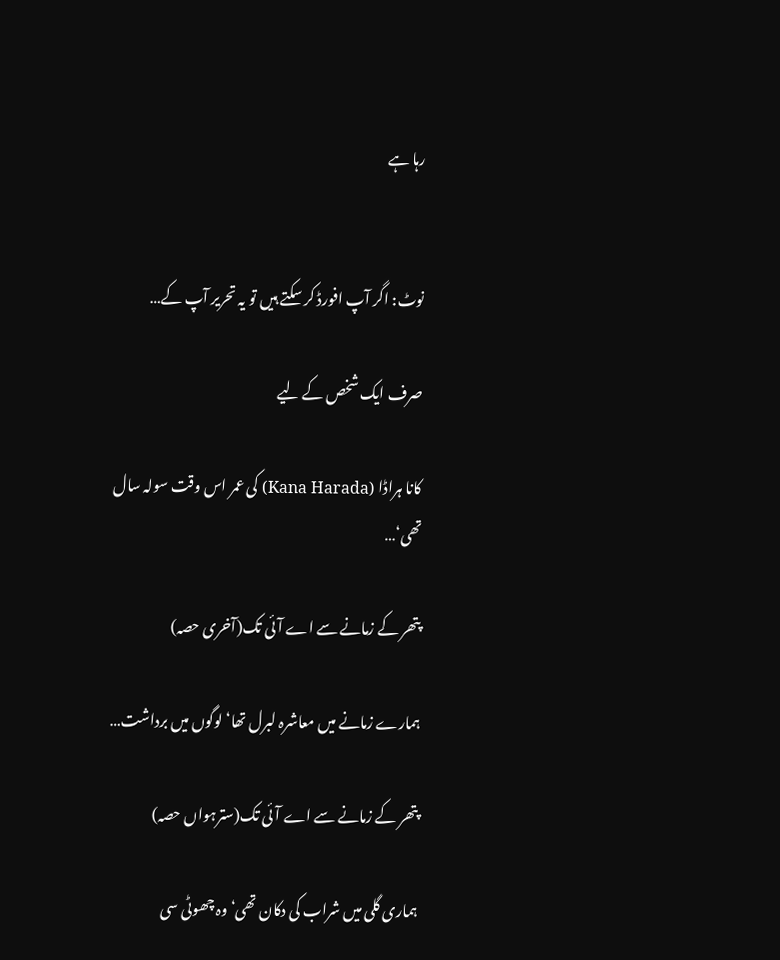رہا ہے


نوٹ: اگر آپ افورڈ کر سکتے ہیں تو یہ تحریر آپ کے…

صرف ایک شخص کے لیے

کانا ہراڈا (Kana Harada) کی عمر اس وقت سولہ سال تھی‘…

پتھر کے زمانے سے اے آئی تک(آخری حصہ)

ہمارے زمانے میں معاشرہ لبرل تھا‘ لوگوں میں برداشت…

پتھر کے زمانے سے اے آئی تک(سترہواں حصہ)

ہماری گلی میں شراب کی دکان تھی‘ وہ چھوٹی سی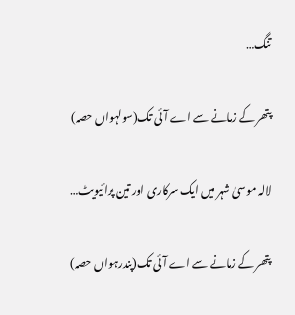تنگ…

پتھر کے زمانے سے اے آئی تک(سولہواں حصہ)

لالہ موسیٰ شہر میں ایک سرکاری اور تین پرائیویٹ…

پتھر کے زمانے سے اے آئی تک(پندرہواں حصہ)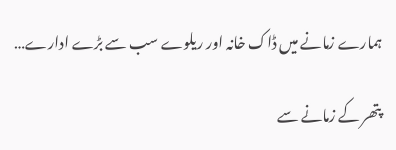ہمارے زمانے میں ڈاک خانہ اور ریلوے سب سے بڑے ادارے…

پتھر کے زمانے سے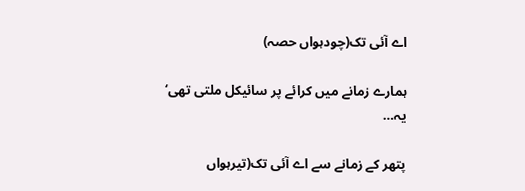اے آئی تک(چودہواں حصہ)

ہمارے زمانے میں کرائے پر سائیکل ملتی تھی‘ یہ…

پتھر کے زمانے سے اے آئی تک(تیرہواں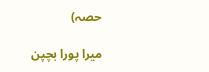حصہ)

میرا پورا بچپن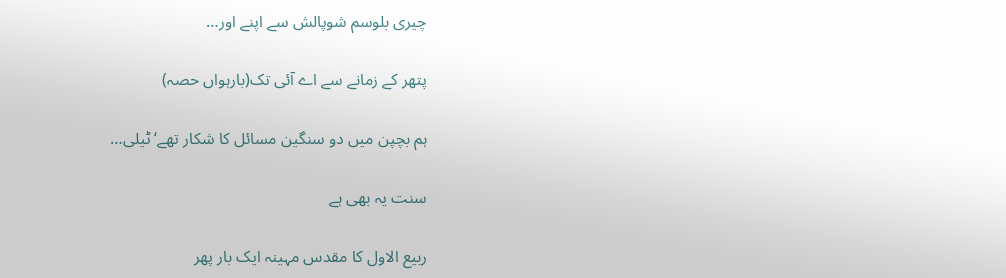چیری بلوسم شوپالش سے اپنے اور…

پتھر کے زمانے سے اے آئی تک(بارہواں حصہ)

ہم بچپن میں دو سنگین مسائل کا شکار تھے‘ ٹیلی…

سنت یہ بھی ہے

ربیع الاول کا مقدس مہینہ ایک بار پھر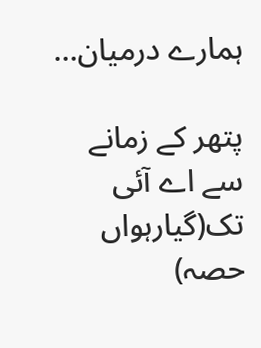ہمارے درمیان…

پتھر کے زمانے سے اے آئی تک(گیارہواں حصہ)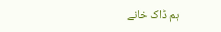ہم ڈاک خانے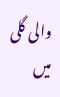والی گلی میں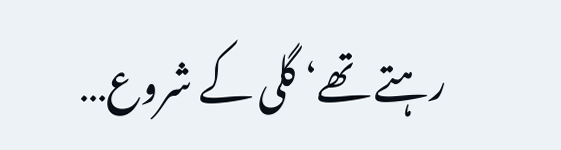رہتے تھے‘ گلی کے شروع…